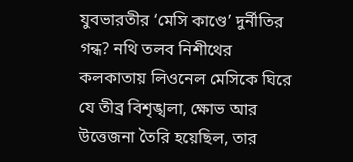যুবভারতীর ‘মেসি কাণ্ডে’ দুর্নীতির গন্ধ? নথি তলব নিশীথের
কলকাতায় লিওনেল মেসিকে ঘিরে যে তীব্র বিশৃঙ্খলা, ক্ষোভ আর উত্তেজনা তৈরি হয়েছিল, তার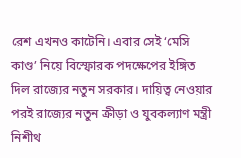রেশ এখনও কাটেনি। এবার সেই ‘মেসি কাণ্ড’ নিয়ে বিস্ফোরক পদক্ষেপের ইঙ্গিত দিল রাজ্যের নতুন সরকার। দায়িত্ব নেওয়ার পরই রাজ্যের নতুন ক্রীড়া ও যুবকল্যাণ মন্ত্রী নিশীথ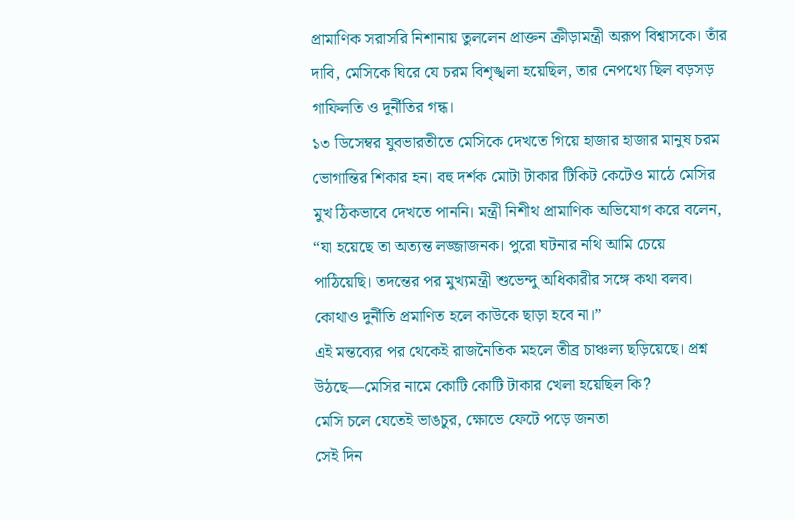প্রামাণিক সরাসরি নিশানায় তুললেন প্রাক্তন ক্রীড়ামন্ত্রী অরূপ বিশ্বাসকে। তাঁর দাবি, মেসিকে ঘিরে যে চরম বিশৃঙ্খলা হয়েছিল, তার নেপথ্যে ছিল বড়সড় গাফিলতি ও দুর্নীতির গন্ধ।
১৩ ডিসেম্বর যুবভারতীতে মেসিকে দেখতে গিয়ে হাজার হাজার মানুষ চরম ভোগান্তির শিকার হন। বহু দর্শক মোটা টাকার টিকিট কেটেও মাঠে মেসির মুখ ঠিকভাবে দেখতে পাননি। মন্ত্রী নিশীথ প্রামাণিক অভিযোগ করে বলেন, “যা হয়েছে তা অত্যন্ত লজ্জাজনক। পুরো ঘটনার নথি আমি চেয়ে পাঠিয়েছি। তদন্তের পর মুখ্যমন্ত্রী শুভেন্দু অধিকারীর সঙ্গে কথা বলব। কোথাও দুর্নীতি প্রমাণিত হলে কাউকে ছাড়া হবে না।”
এই মন্তব্যের পর থেকেই রাজনৈতিক মহলে তীব্র চাঞ্চল্য ছড়িয়েছে। প্রশ্ন উঠছে—মেসির নামে কোটি কোটি টাকার খেলা হয়েছিল কি?
মেসি চলে যেতেই ভাঙচুর, ক্ষোভে ফেটে পড়ে জনতা
সেই দিন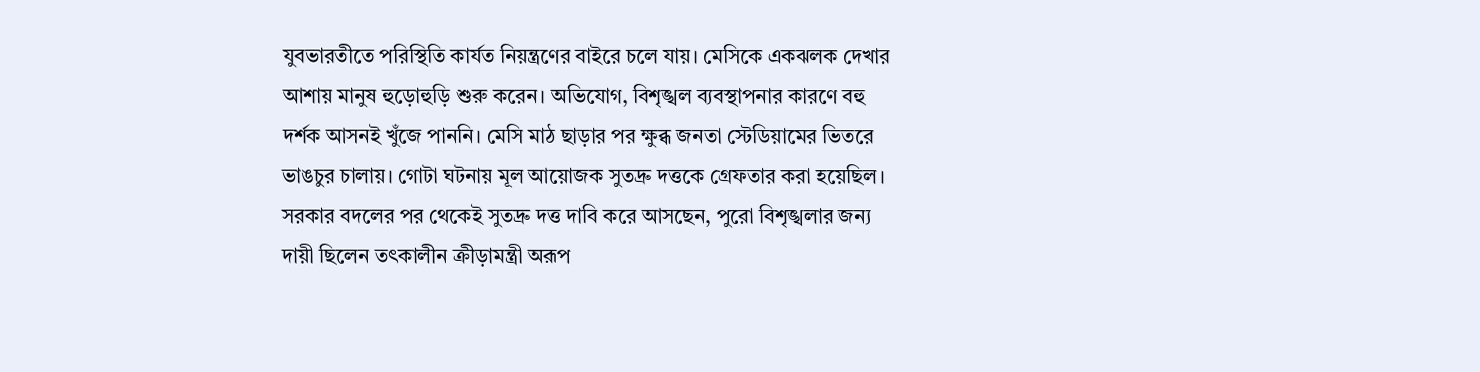যুবভারতীতে পরিস্থিতি কার্যত নিয়ন্ত্রণের বাইরে চলে যায়। মেসিকে একঝলক দেখার আশায় মানুষ হুড়োহুড়ি শুরু করেন। অভিযোগ, বিশৃঙ্খল ব্যবস্থাপনার কারণে বহু দর্শক আসনই খুঁজে পাননি। মেসি মাঠ ছাড়ার পর ক্ষুব্ধ জনতা স্টেডিয়ামের ভিতরে ভাঙচুর চালায়। গোটা ঘটনায় মূল আয়োজক সুতদ্রু দত্তকে গ্রেফতার করা হয়েছিল।
সরকার বদলের পর থেকেই সুতদ্রু দত্ত দাবি করে আসছেন, পুরো বিশৃঙ্খলার জন্য দায়ী ছিলেন তৎকালীন ক্রীড়ামন্ত্রী অরূপ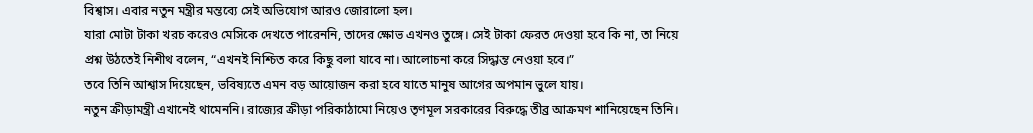বিশ্বাস। এবার নতুন মন্ত্রীর মন্তব্যে সেই অভিযোগ আরও জোরালো হল।
যারা মোটা টাকা খরচ করেও মেসিকে দেখতে পারেননি, তাদের ক্ষোভ এখনও তুঙ্গে। সেই টাকা ফেরত দেওয়া হবে কি না, তা নিয়ে প্রশ্ন উঠতেই নিশীথ বলেন, “এখনই নিশ্চিত করে কিছু বলা যাবে না। আলোচনা করে সিদ্ধান্ত নেওয়া হবে।”
তবে তিনি আশ্বাস দিয়েছেন, ভবিষ্যতে এমন বড় আয়োজন করা হবে যাতে মানুষ আগের অপমান ভুলে যায়।
নতুন ক্রীড়ামন্ত্রী এখানেই থামেননি। রাজ্যের ক্রীড়া পরিকাঠামো নিয়েও তৃণমূল সরকারের বিরুদ্ধে তীব্র আক্রমণ শানিয়েছেন তিনি।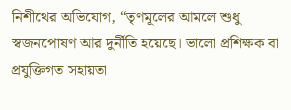নিশীথের অভিযোগ, “তৃণমূলের আমলে শুধু স্বজনপোষণ আর দুর্নীতি হয়েছে। ভালো প্রশিক্ষক বা প্রযুক্তিগত সহায়তা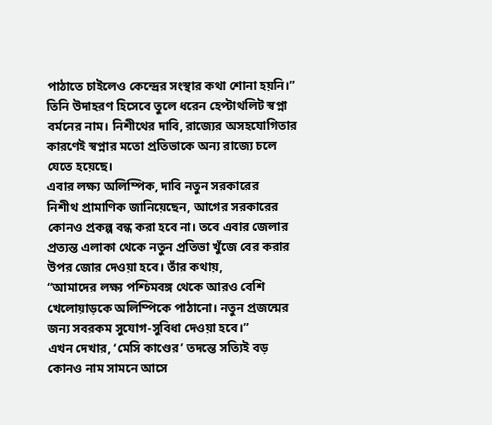পাঠাতে চাইলেও কেন্দ্রের সংস্থার কথা শোনা হয়নি।”
তিনি উদাহরণ হিসেবে তুলে ধরেন হেপ্টাথলিট স্বপ্না বর্মনের নাম। নিশীথের দাবি, রাজ্যের অসহযোগিতার কারণেই স্বপ্নার মতো প্রতিভাকে অন্য রাজ্যে চলে যেতে হয়েছে।
এবার লক্ষ্য অলিম্পিক, দাবি নতুন সরকারের
নিশীথ প্রামাণিক জানিয়েছেন, আগের সরকারের কোনও প্রকল্প বন্ধ করা হবে না। তবে এবার জেলার প্রত্যন্ত এলাকা থেকে নতুন প্রতিভা খুঁজে বের করার উপর জোর দেওয়া হবে। তাঁর কথায়,
“আমাদের লক্ষ্য পশ্চিমবঙ্গ থেকে আরও বেশি খেলোয়াড়কে অলিম্পিকে পাঠানো। নতুন প্রজন্মের জন্য সবরকম সুযোগ-সুবিধা দেওয়া হবে।”
এখন দেখার, ‘মেসি কাণ্ডের’ তদন্তে সত্যিই বড় কোনও নাম সামনে আসে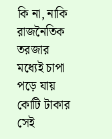কি না, নাকি রাজনৈতিক তরজার মধ্যেই চাপা পড়ে যায় কোটি টাকার সেই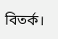বিতর্ক।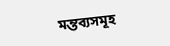মন্তব্যসমূহ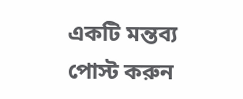একটি মন্তব্য পোস্ট করুন